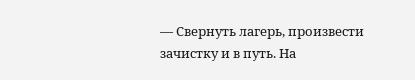— Свернуть лагерь, произвести зачистку и в путь. На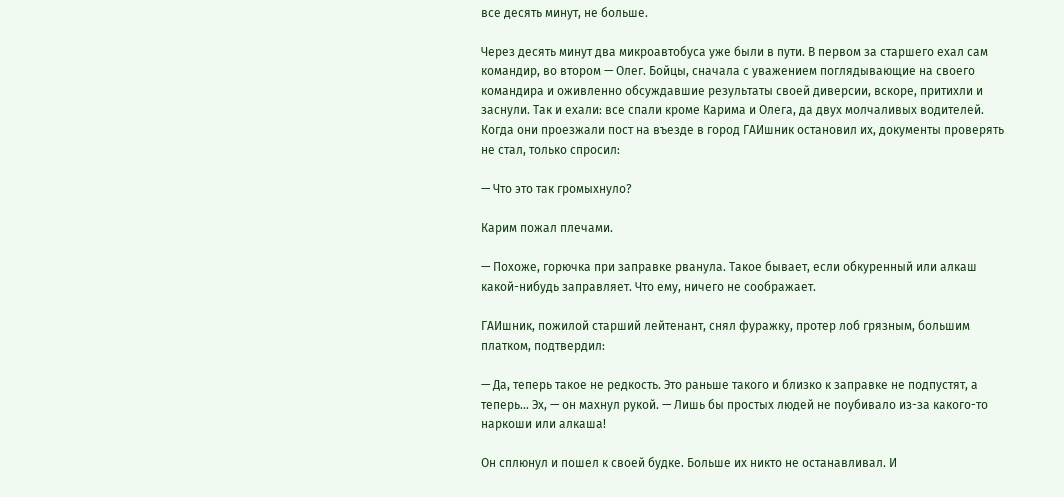все десять минут, не больше.

Через десять минут два микроавтобуса уже были в пути. В первом за старшего ехал сам командир, во втором — Олег. Бойцы, сначала с уважением поглядывающие на своего командира и оживленно обсуждавшие результаты своей диверсии, вскоре, притихли и заснули. Так и ехали: все спали кроме Карима и Олега, да двух молчаливых водителей. Когда они проезжали пост на въезде в город ГАИшник остановил их, документы проверять не стал, только спросил:

— Что это так громыхнуло?

Карим пожал плечами.

— Похоже, горючка при заправке рванула. Такое бывает, если обкуренный или алкаш какой-нибудь заправляет. Что ему, ничего не соображает.

ГАИшник, пожилой старший лейтенант, снял фуражку, протер лоб грязным, большим платком, подтвердил:

— Да, теперь такое не редкость. Это раньше такого и близко к заправке не подпустят, а теперь… Эх, — он махнул рукой. — Лишь бы простых людей не поубивало из-за какого-то наркоши или алкаша!

Он сплюнул и пошел к своей будке. Больше их никто не останавливал. И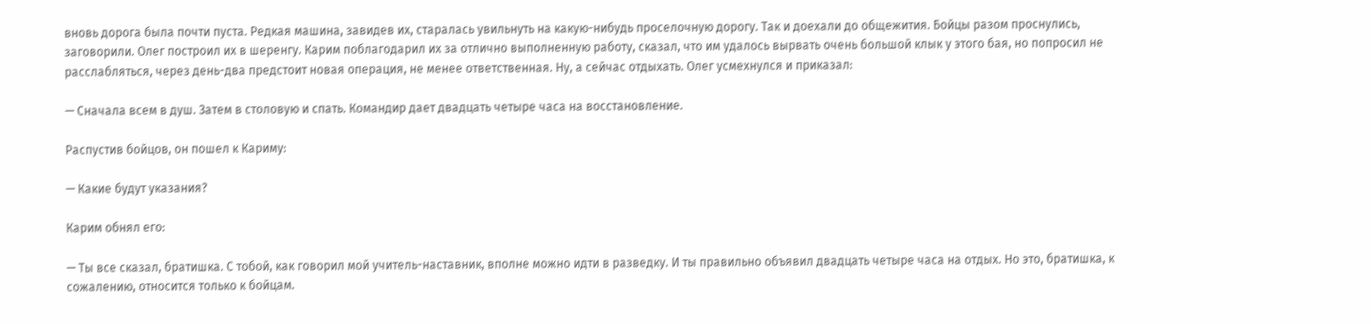вновь дорога была почти пуста. Редкая машина, завидев их, старалась увильнуть на какую-нибудь проселочную дорогу. Так и доехали до общежития. Бойцы разом проснулись, заговорили. Олег построил их в шеренгу. Карим поблагодарил их за отлично выполненную работу, сказал, что им удалось вырвать очень большой клык у этого бая, но попросил не расслабляться, через день-два предстоит новая операция, не менее ответственная. Ну, а сейчас отдыхать. Олег усмехнулся и приказал:

— Сначала всем в душ. Затем в столовую и спать. Командир дает двадцать четыре часа на восстановление.

Распустив бойцов, он пошел к Кариму:

— Какие будут указания?

Карим обнял его:

— Ты все сказал, братишка. С тобой, как говорил мой учитель-наставник, вполне можно идти в разведку. И ты правильно объявил двадцать четыре часа на отдых. Но это, братишка, к сожалению, относится только к бойцам.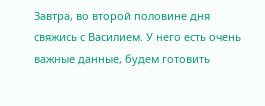Завтра, во второй половине дня свяжись с Василием. У него есть очень важные данные, будем готовить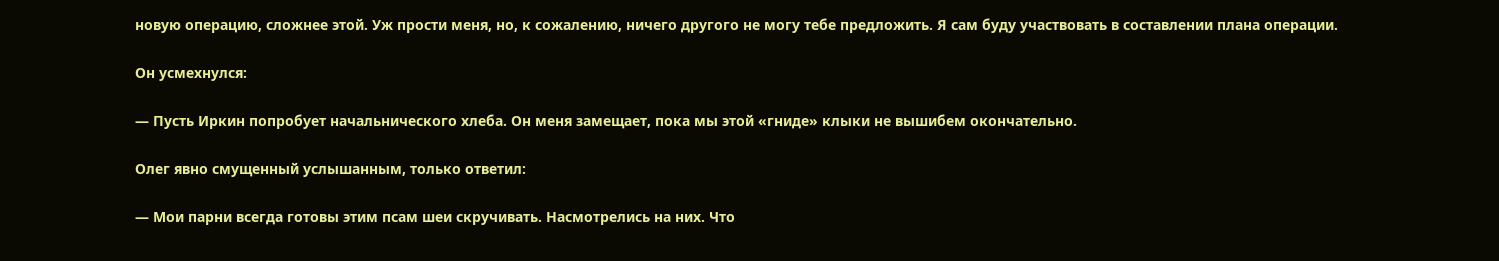новую операцию, сложнее этой. Уж прости меня, но, к сожалению, ничего другого не могу тебе предложить. Я сам буду участвовать в составлении плана операции.

Он усмехнулся:

— Пусть Иркин попробует начальнического хлеба. Он меня замещает, пока мы этой «гниде» клыки не вышибем окончательно.

Олег явно смущенный услышанным, только ответил:

— Мои парни всегда готовы этим псам шеи скручивать. Насмотрелись на них. Что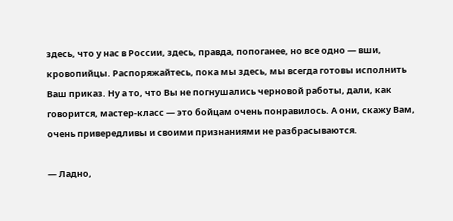здесь, что у нас в России, здесь, правда, попоганее, но все одно — вши, кровопийцы. Распоряжайтесь, пока мы здесь, мы всегда готовы исполнить Ваш приказ. Ну а то, что Вы не погнушались черновой работы, дали, как говорится, мастер-класс — это бойцам очень понравилось. А они, скажу Вам, очень привередливы и своими признаниями не разбрасываются.

— Ладно,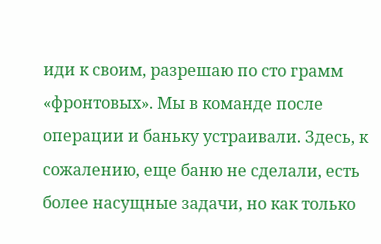иди к своим, разрешаю по сто грамм «фронтовых». Мы в команде после операции и баньку устраивали. Здесь, к сожалению, еще баню не сделали, есть более насущные задачи, но как только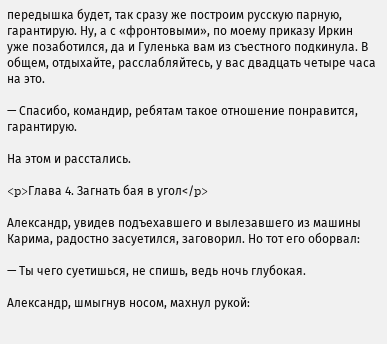передышка будет, так сразу же построим русскую парную, гарантирую. Ну, а с «фронтовыми», по моему приказу Иркин уже позаботился, да и Гуленька вам из съестного подкинула. В общем, отдыхайте, расслабляйтесь, у вас двадцать четыре часа на это.

— Спасибо, командир, ребятам такое отношение понравится, гарантирую.

На этом и расстались.

<p>Глава 4. Загнать бая в угол</p>

Александр, увидев подъехавшего и вылезавшего из машины Карима, радостно засуетился, заговорил. Но тот его оборвал:

— Ты чего суетишься, не спишь, ведь ночь глубокая.

Александр, шмыгнув носом, махнул рукой: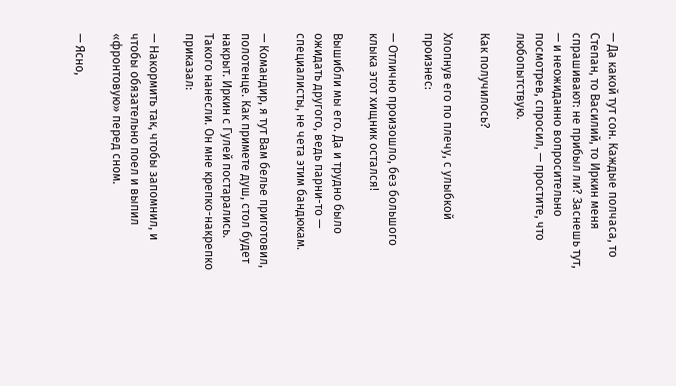— Да какой тут сон. Каждые полчаса, то Степан, то Василий, то Иркин меня спрашивают: не прибыл ли? Заснешь тут, — и неожиданно вопросительно посмотрев, спросил, — простите, что любопытствую.

Как получилось?

Хлопнув его по плечу, с улыбкой произнес:

— Отлично произошло, без большого клыка этот хищник остался!

Вышибли мы его. Да и трудно было ожидать другого, ведь парни-то — специалисты, не чета этим бандюкам.

— Командир, я тут Вам белье приготовил, полотенце. Как примете душ, стол будет накрыт. Иркин с Гулей постарались. Такого нанесли. Он мне крепко-накрепко приказал:

— Накормить так, чтобы запомнил, и чтобы обязательно поел и выпил «фронтовую» перед сном.

— Ясно,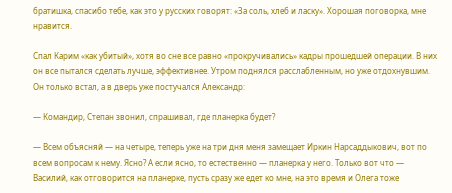братишка, спасибо тебе, как это у русских говорят: «За соль, хлеб и ласку». Хорошая поговорка, мне нравится.

Спал Карим «как убитый», хотя во сне все равно «прокручивались» кадры прошедшей операции. В них он все пытался сделать лучше, эффективнее. Утром поднялся расслабленным, но уже отдохнувшим. Он только встал, а в дверь уже постучался Александр:

— Командир, Степан звонил, спрашивал, где планерка будет?

— Всем объясняй — на четыре, теперь уже на три дня меня замещает Иркин Нарсаддыкович, вот по всем вопросам к нему. Ясно? А если ясно, то естественно — планерка у него. Только вот что — Василий, как отговорится на планерке, пусть сразу же едет ко мне, на это время и Олега тоже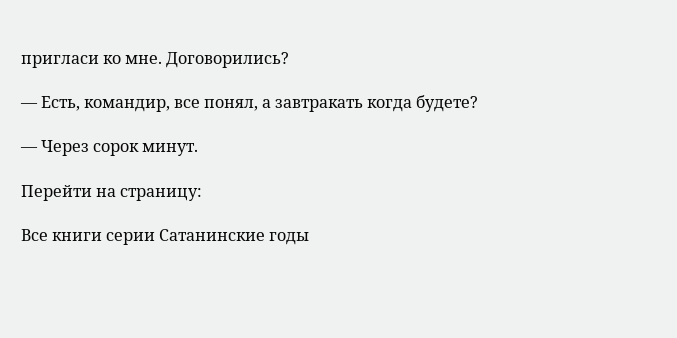пригласи ко мне. Договорились?

— Есть, командир, все понял, а завтракать когда будете?

— Через сорок минут.

Перейти на страницу:

Все книги серии Сатанинские годы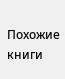Похожие книги